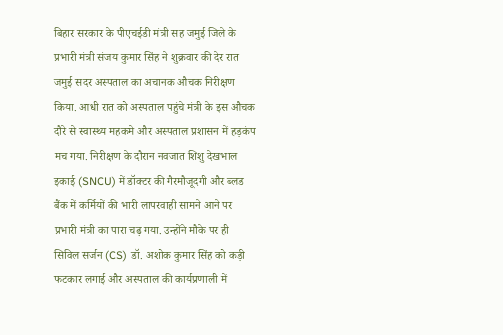बिहार सरकार के पीएचईडी मंत्री सह जमुई जिले के प्रभारी मंत्री संजय कुमार सिंह ने शुक्रवार की देर रात जमुई सदर अस्पताल का अचानक औचक निरीक्षण किया. आधी रात को अस्पताल पहुंचे मंत्री के इस औचक दौरे से स्वास्थ्य महकमे और अस्पताल प्रशासन में हड़कंप मच गया. निरीक्षण के दौरान नवजात शिशु देखभाल इकाई (SNCU) में डॉक्टर की गैरमौजूदगी और ब्लड बैंक में कर्मियों की भारी लापरवाही सामने आने पर प्रभारी मंत्री का पारा चढ़ गया. उन्होंने मौके पर ही सिविल सर्जन (CS) डॉ. अशोक कुमार सिंह को कड़ी फटकार लगाई और अस्पताल की कार्यप्रणाली में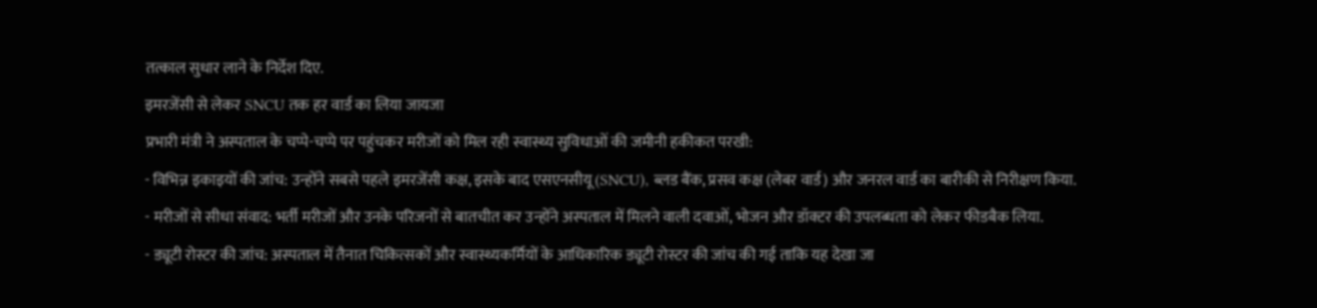तत्काल सुधार लाने के निर्देश दिए.
इमरजेंसी से लेकर SNCU तक हर वार्ड का लिया जायजा
प्रभारी मंत्री ने अस्पताल के चप्पे-चप्पे पर पहुंचकर मरीजों को मिल रही स्वास्थ्य सुविधाओं की जमीनी हकीकत परखी:
- विभिन्न इकाइयों की जांच: उन्होंने सबसे पहले इमरजेंसी कक्ष, इसके बाद एसएनसीयू (SNCU), ब्लड बैंक, प्रसव कक्ष (लेबर वार्ड) और जनरल वार्ड का बारीकी से निरीक्षण किया.
- मरीजों से सीधा संवाद: भर्ती मरीजों और उनके परिजनों से बातचीत कर उन्होंने अस्पताल में मिलने वाली दवाओं, भोजन और डॉक्टर की उपलब्धता को लेकर फीडबैक लिया.
- ड्यूटी रोस्टर की जांच: अस्पताल में तैनात चिकित्सकों और स्वास्थ्यकर्मियों के आधिकारिक ड्यूटी रोस्टर की जांच की गई ताकि यह देखा जा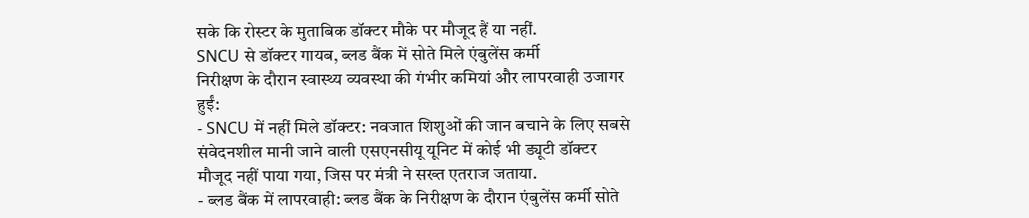सके कि रोस्टर के मुताबिक डॉक्टर मौके पर मौजूद हैं या नहीं.
SNCU से डॉक्टर गायब, ब्लड बैंक में सोते मिले एंबुलेंस कर्मी
निरीक्षण के दौरान स्वास्थ्य व्यवस्था की गंभीर कमियां और लापरवाही उजागर हुईं:
- SNCU में नहीं मिले डॉक्टर: नवजात शिशुओं की जान बचाने के लिए सबसे संवेदनशील मानी जाने वाली एसएनसीयू यूनिट में कोई भी ड्यूटी डॉक्टर मौजूद नहीं पाया गया, जिस पर मंत्री ने सख्त एतराज जताया.
- ब्लड बैंक में लापरवाही: ब्लड बैंक के निरीक्षण के दौरान एंबुलेंस कर्मी सोते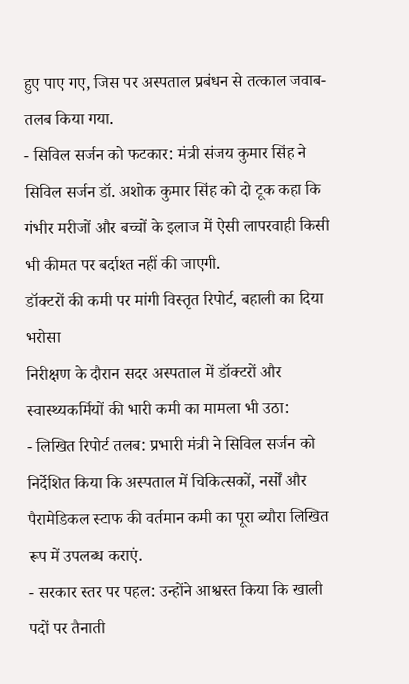हुए पाए गए, जिस पर अस्पताल प्रबंधन से तत्काल जवाब-तलब किया गया.
- सिविल सर्जन को फटकार: मंत्री संजय कुमार सिंह ने सिविल सर्जन डॉ. अशोक कुमार सिंह को दो टूक कहा कि गंभीर मरीजों और बच्चों के इलाज में ऐसी लापरवाही किसी भी कीमत पर बर्दाश्त नहीं की जाएगी.
डॉक्टरों की कमी पर मांगी विस्तृत रिपोर्ट, बहाली का दिया भरोसा
निरीक्षण के दौरान सदर अस्पताल में डॉक्टरों और स्वास्थ्यकर्मियों की भारी कमी का मामला भी उठा:
- लिखित रिपोर्ट तलब: प्रभारी मंत्री ने सिविल सर्जन को निर्देशित किया कि अस्पताल में चिकित्सकों, नर्सों और पैरामेडिकल स्टाफ की वर्तमान कमी का पूरा ब्यौरा लिखित रूप में उपलब्ध कराएं.
- सरकार स्तर पर पहल: उन्होंने आश्वस्त किया कि खाली पदों पर तैनाती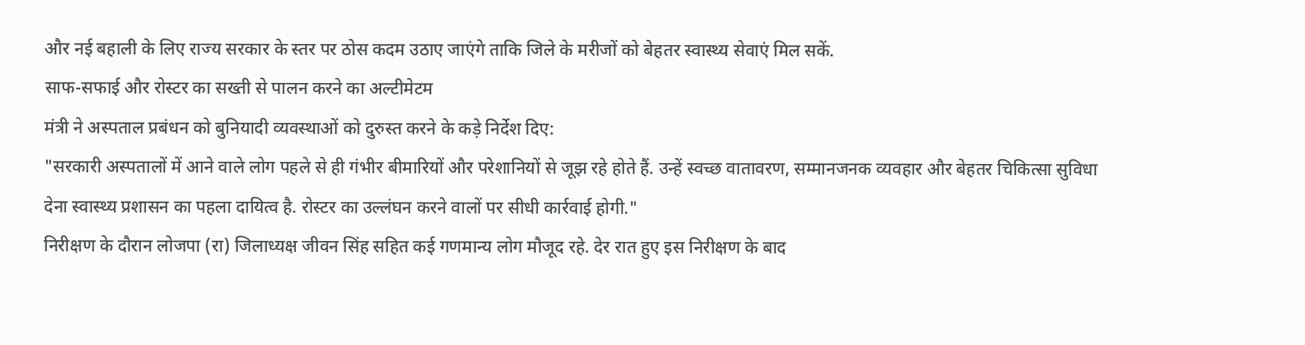और नई बहाली के लिए राज्य सरकार के स्तर पर ठोस कदम उठाए जाएंगे ताकि जिले के मरीजों को बेहतर स्वास्थ्य सेवाएं मिल सकें.
साफ-सफाई और रोस्टर का सख्ती से पालन करने का अल्टीमेटम
मंत्री ने अस्पताल प्रबंधन को बुनियादी व्यवस्थाओं को दुरुस्त करने के कड़े निर्देश दिए:
"सरकारी अस्पतालों में आने वाले लोग पहले से ही गंभीर बीमारियों और परेशानियों से जूझ रहे होते हैं. उन्हें स्वच्छ वातावरण, सम्मानजनक व्यवहार और बेहतर चिकित्सा सुविधा देना स्वास्थ्य प्रशासन का पहला दायित्व है. रोस्टर का उल्लंघन करने वालों पर सीधी कार्रवाई होगी."
निरीक्षण के दौरान लोजपा (रा) जिलाध्यक्ष जीवन सिंह सहित कई गणमान्य लोग मौजूद रहे. देर रात हुए इस निरीक्षण के बाद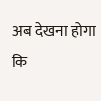अब देखना होगा कि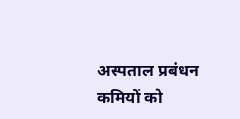अस्पताल प्रबंधन कमियों को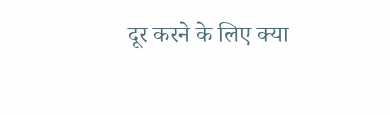दूर करने के लिए क्या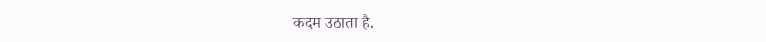कदम उठाता है.